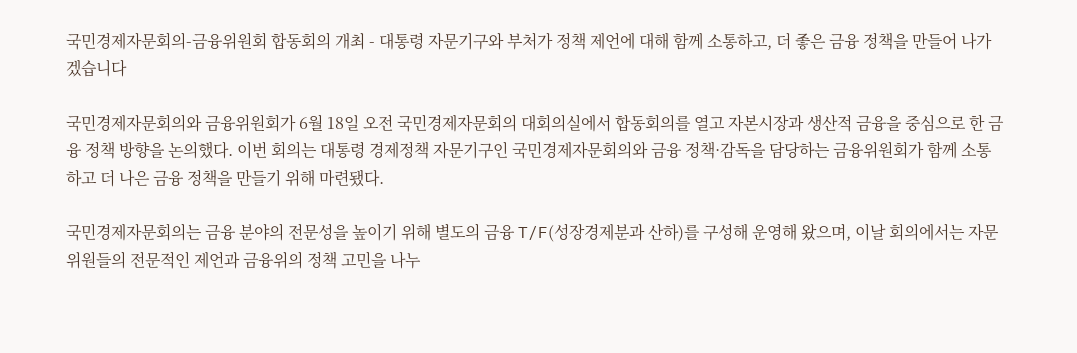국민경제자문회의-금융위원회 합동회의 개최 - 대통령 자문기구와 부처가 정책 제언에 대해 함께 소통하고, 더 좋은 금융 정책을 만들어 나가겠습니다

국민경제자문회의와 금융위원회가 6월 18일 오전 국민경제자문회의 대회의실에서 합동회의를 열고 자본시장과 생산적 금융을 중심으로 한 금융 정책 방향을 논의했다. 이번 회의는 대통령 경제정책 자문기구인 국민경제자문회의와 금융 정책·감독을 담당하는 금융위원회가 함께 소통하고 더 나은 금융 정책을 만들기 위해 마련됐다.

국민경제자문회의는 금융 분야의 전문성을 높이기 위해 별도의 금융 T/F(성장경제분과 산하)를 구성해 운영해 왔으며, 이날 회의에서는 자문위원들의 전문적인 제언과 금융위의 정책 고민을 나누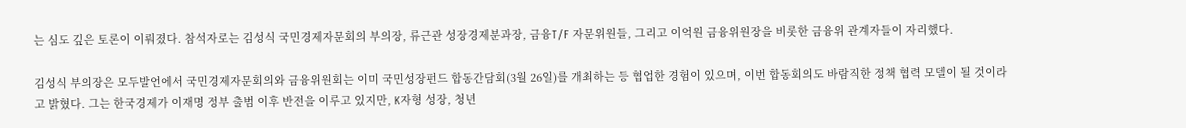는 심도 깊은 토론이 이뤄졌다. 참석자로는 김성식 국민경제자문회의 부의장, 류근관 성장경제분과장, 금융T/F 자문위원들, 그리고 이억원 금융위원장을 비롯한 금융위 관계자들이 자리했다.

김성식 부의장은 모두발언에서 국민경제자문회의와 금융위원회는 이미 국민성장펀드 합동간담회(3월 26일)를 개최하는 등 협업한 경험이 있으며, 이번 합동회의도 바람직한 정책 협력 모델이 될 것이라고 밝혔다. 그는 한국경제가 이재명 정부 출범 이후 반전을 이루고 있지만, K자형 성장, 청년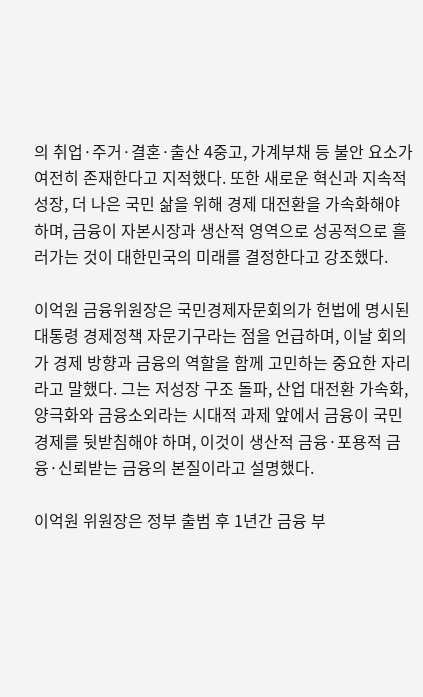의 취업·주거·결혼·출산 4중고, 가계부채 등 불안 요소가 여전히 존재한다고 지적했다. 또한 새로운 혁신과 지속적 성장, 더 나은 국민 삶을 위해 경제 대전환을 가속화해야 하며, 금융이 자본시장과 생산적 영역으로 성공적으로 흘러가는 것이 대한민국의 미래를 결정한다고 강조했다.

이억원 금융위원장은 국민경제자문회의가 헌법에 명시된 대통령 경제정책 자문기구라는 점을 언급하며, 이날 회의가 경제 방향과 금융의 역할을 함께 고민하는 중요한 자리라고 말했다. 그는 저성장 구조 돌파, 산업 대전환 가속화, 양극화와 금융소외라는 시대적 과제 앞에서 금융이 국민경제를 뒷받침해야 하며, 이것이 생산적 금융·포용적 금융·신뢰받는 금융의 본질이라고 설명했다.

이억원 위원장은 정부 출범 후 1년간 금융 부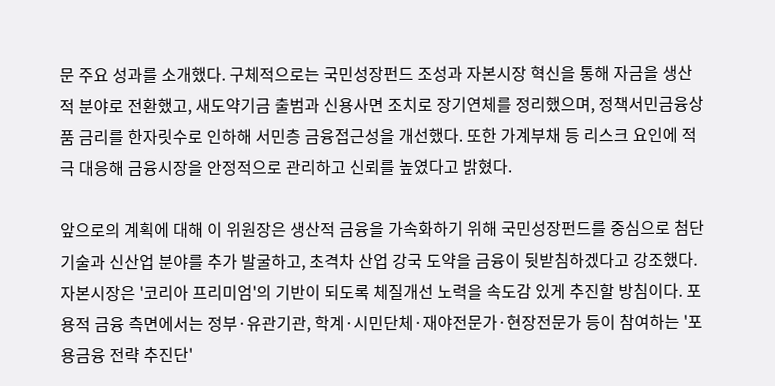문 주요 성과를 소개했다. 구체적으로는 국민성장펀드 조성과 자본시장 혁신을 통해 자금을 생산적 분야로 전환했고, 새도약기금 출범과 신용사면 조치로 장기연체를 정리했으며, 정책서민금융상품 금리를 한자릿수로 인하해 서민층 금융접근성을 개선했다. 또한 가계부채 등 리스크 요인에 적극 대응해 금융시장을 안정적으로 관리하고 신뢰를 높였다고 밝혔다.

앞으로의 계획에 대해 이 위원장은 생산적 금융을 가속화하기 위해 국민성장펀드를 중심으로 첨단기술과 신산업 분야를 추가 발굴하고, 초격차 산업 강국 도약을 금융이 뒷받침하겠다고 강조했다. 자본시장은 '코리아 프리미엄'의 기반이 되도록 체질개선 노력을 속도감 있게 추진할 방침이다. 포용적 금융 측면에서는 정부·유관기관, 학계·시민단체·재야전문가·현장전문가 등이 참여하는 '포용금융 전략 추진단'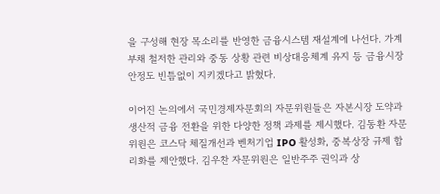을 구성해 현장 목소리를 반영한 금융시스템 재설계에 나선다. 가계부채 철저한 관리와 중동 상황 관련 비상대응체계 유지 등 금융시장 안정도 빈틈없이 지키겠다고 밝혔다.

이어진 논의에서 국민경제자문회의 자문위원들은 자본시장 도약과 생산적 금융 전환을 위한 다양한 정책 과제를 제시했다. 김동환 자문위원은 코스닥 체질개선과 벤처기업 IPO 활성화, 중복상장 규제 합리화를 제안했다. 김우찬 자문위원은 일반주주 권익과 상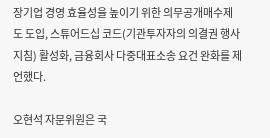장기업 경영 효율성을 높이기 위한 의무공개매수제도 도입, 스튜어드십 코드(기관투자자의 의결권 행사 지침) 활성화, 금융회사 다중대표소송 요건 완화를 제언했다.

오현석 자문위원은 국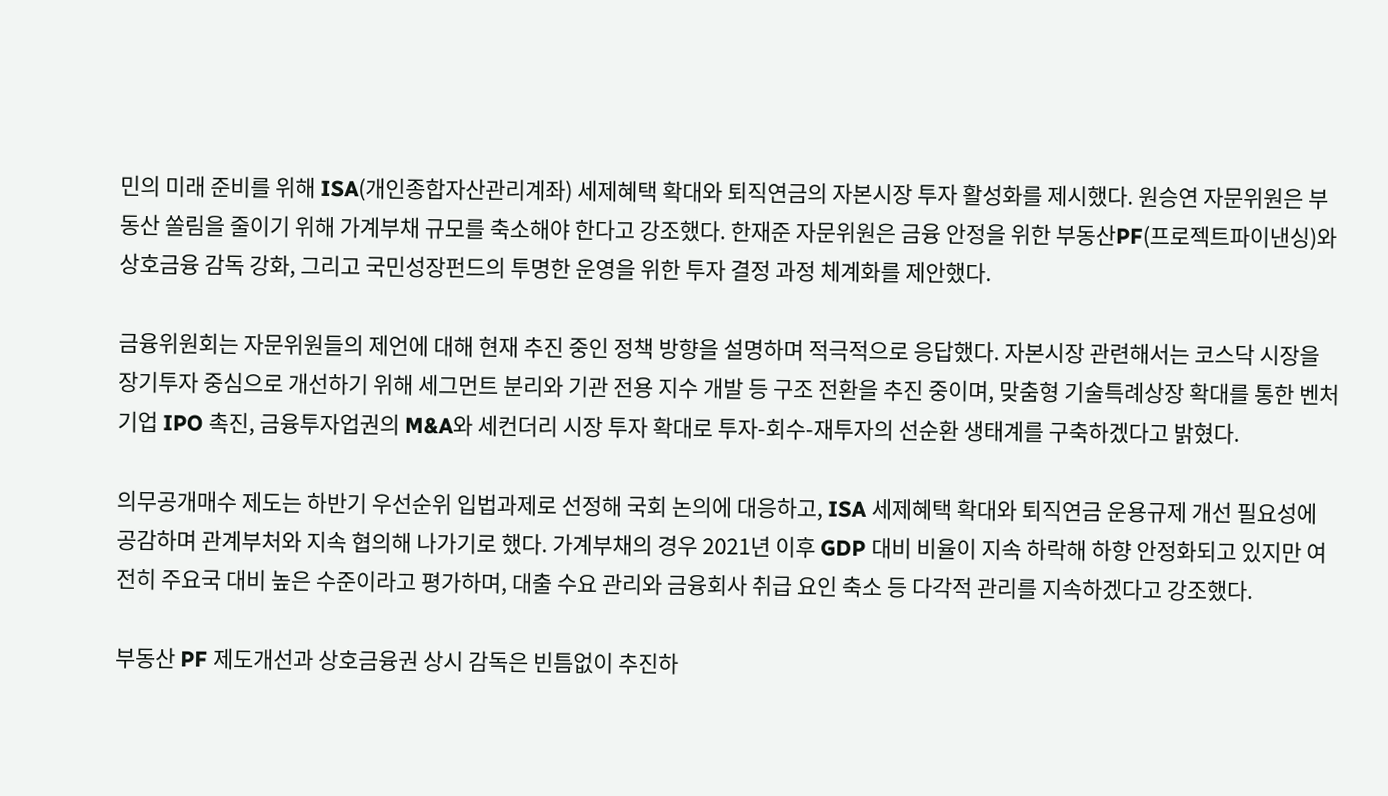민의 미래 준비를 위해 ISA(개인종합자산관리계좌) 세제혜택 확대와 퇴직연금의 자본시장 투자 활성화를 제시했다. 원승연 자문위원은 부동산 쏠림을 줄이기 위해 가계부채 규모를 축소해야 한다고 강조했다. 한재준 자문위원은 금융 안정을 위한 부동산PF(프로젝트파이낸싱)와 상호금융 감독 강화, 그리고 국민성장펀드의 투명한 운영을 위한 투자 결정 과정 체계화를 제안했다.

금융위원회는 자문위원들의 제언에 대해 현재 추진 중인 정책 방향을 설명하며 적극적으로 응답했다. 자본시장 관련해서는 코스닥 시장을 장기투자 중심으로 개선하기 위해 세그먼트 분리와 기관 전용 지수 개발 등 구조 전환을 추진 중이며, 맞춤형 기술특례상장 확대를 통한 벤처기업 IPO 촉진, 금융투자업권의 M&A와 세컨더리 시장 투자 확대로 투자-회수-재투자의 선순환 생태계를 구축하겠다고 밝혔다.

의무공개매수 제도는 하반기 우선순위 입법과제로 선정해 국회 논의에 대응하고, ISA 세제혜택 확대와 퇴직연금 운용규제 개선 필요성에 공감하며 관계부처와 지속 협의해 나가기로 했다. 가계부채의 경우 2021년 이후 GDP 대비 비율이 지속 하락해 하향 안정화되고 있지만 여전히 주요국 대비 높은 수준이라고 평가하며, 대출 수요 관리와 금융회사 취급 요인 축소 등 다각적 관리를 지속하겠다고 강조했다.

부동산 PF 제도개선과 상호금융권 상시 감독은 빈틈없이 추진하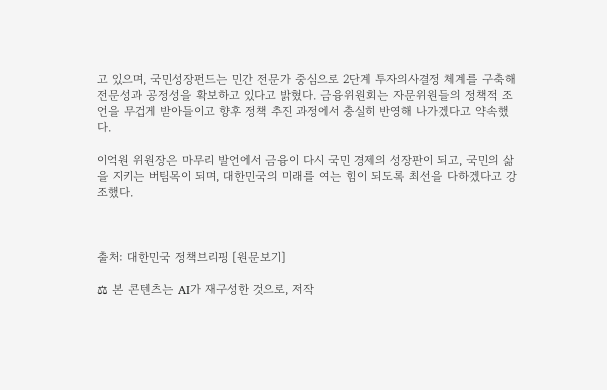고 있으며, 국민성장펀드는 민간 전문가 중심으로 2단계 투자의사결정 체계를 구축해 전문성과 공정성을 확보하고 있다고 밝혔다. 금융위원회는 자문위원들의 정책적 조언을 무겁게 받아들이고 향후 정책 추진 과정에서 충실히 반영해 나가겠다고 약속했다.

이억원 위원장은 마무리 발언에서 금융이 다시 국민 경제의 성장판이 되고, 국민의 삶을 지키는 버팀목이 되며, 대한민국의 미래를 여는 힘이 되도록 최선을 다하겠다고 강조했다.



출처: 대한민국 정책브리핑 [원문보기]

⚖ 본 콘텐츠는 AI가 재구성한 것으로, 저작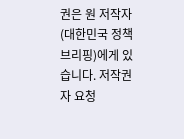권은 원 저작자(대한민국 정책브리핑)에게 있습니다. 저작권자 요청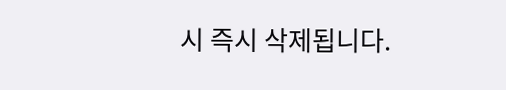시 즉시 삭제됩니다.